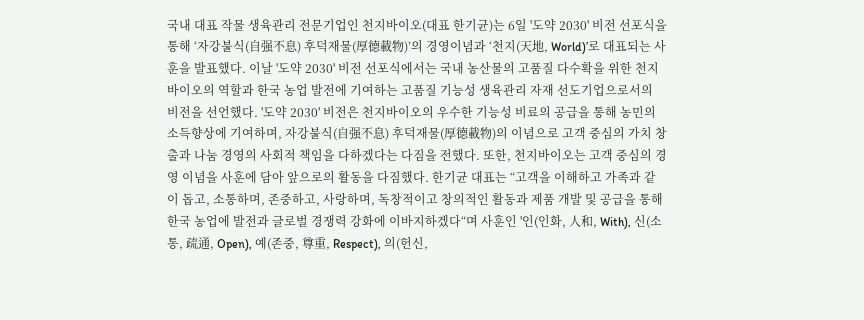국내 대표 작물 생육관리 전문기업인 천지바이오(대표 한기균)는 6일 '도약 2030' 비전 선포식을 통해 ‘자강불식(自强不息) 후덕재물(厚德載物)’의 경영이념과 ‘천지(天地, World)’로 대표되는 사훈을 발표했다. 이날 '도약 2030' 비전 선포식에서는 국내 농산물의 고품질 다수확을 위한 천지바이오의 역할과 한국 농업 발전에 기여하는 고품질 기능성 생육관리 자재 선도기업으로서의 비전을 선언했다. '도약 2030' 비전은 천지바이오의 우수한 기능성 비료의 공급을 통해 농민의 소득향상에 기여하며, 자강불식(自强不息) 후덕재물(厚德載物)의 이념으로 고객 중심의 가치 창출과 나눔 경영의 사회적 책임을 다하겠다는 다짐을 전했다. 또한, 천지바이오는 고객 중심의 경영 이념을 사훈에 담아 앞으로의 활동을 다짐했다. 한기균 대표는 “고객을 이해하고 가족과 같이 돕고, 소통하며, 존중하고, 사랑하며, 독창적이고 창의적인 활동과 제품 개발 및 공급을 통해 한국 농업에 발전과 글로벌 경쟁력 강화에 이바지하겠다“며 사훈인 '인(인화, 人和, With), 신(소통, 疏通, Open), 예(존중, 尊重, Respect), 의(헌신,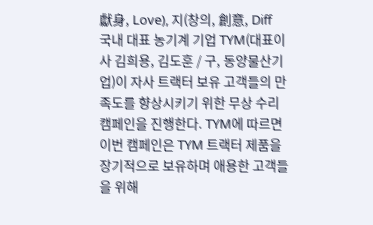獻身, Love), 지(창의, 創意, Diff
국내 대표 농기계 기업 TYM(대표이사 김희용, 김도훈 / 구, 동양물산기업)이 자사 트랙터 보유 고객들의 만족도를 향상시키기 위한 무상 수리 캠페인을 진행한다. TYM에 따르면 이번 캠페인은 TYM 트랙터 제품을 장기적으로 보유하며 애용한 고객들을 위해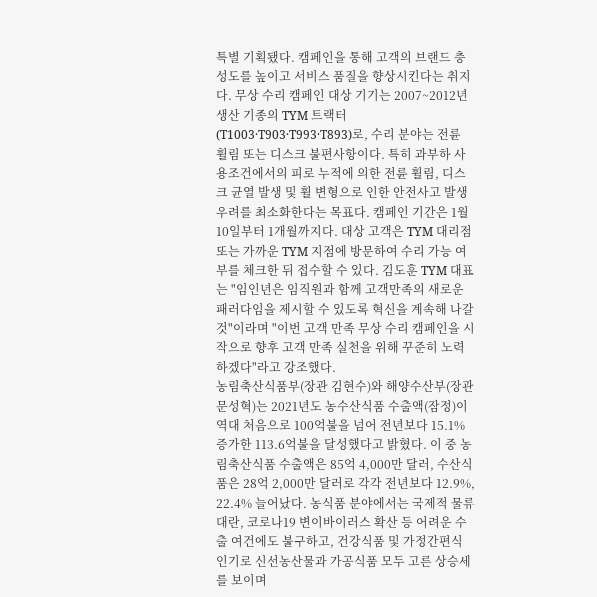특별 기획됐다. 캠페인을 통해 고객의 브랜드 충성도를 높이고 서비스 품질을 향상시킨다는 취지다. 무상 수리 캠페인 대상 기기는 2007~2012년 생산 기종의 TYM 트랙터(T1003·T903·T993·T893)로, 수리 분야는 전륜 휠림 또는 디스크 불편사항이다. 특히 과부하 사용조건에서의 피로 누적에 의한 전륜 휠림, 디스크 균열 발생 및 휠 변형으로 인한 안전사고 발생 우려를 최소화한다는 목표다. 캠페인 기간은 1월 10일부터 1개월까지다. 대상 고객은 TYM 대리점 또는 가까운 TYM 지점에 방문하여 수리 가능 여부를 체크한 뒤 접수할 수 있다. 김도훈 TYM 대표는 "임인년은 임직원과 함께 고객만족의 새로운 패러다임을 제시할 수 있도록 혁신을 계속해 나갈 것"이라며 "이번 고객 만족 무상 수리 캠페인을 시작으로 향후 고객 만족 실천을 위해 꾸준히 노력하겠다"라고 강조했다.
농림축산식품부(장관 김현수)와 해양수산부(장관 문성혁)는 2021년도 농수산식품 수출액(잠정)이 역대 처음으로 100억불을 넘어 전년보다 15.1% 증가한 113.6억불을 달성했다고 밝혔다. 이 중 농림축산식품 수출액은 85억 4,000만 달러, 수산식품은 28억 2,000만 달러로 각각 전년보다 12.9%, 22.4% 늘어났다. 농식품 분야에서는 국제적 물류대란, 코로나19 변이바이러스 확산 등 어려운 수출 여건에도 불구하고, 건강식품 및 가정간편식 인기로 신선농산물과 가공식품 모두 고른 상승세를 보이며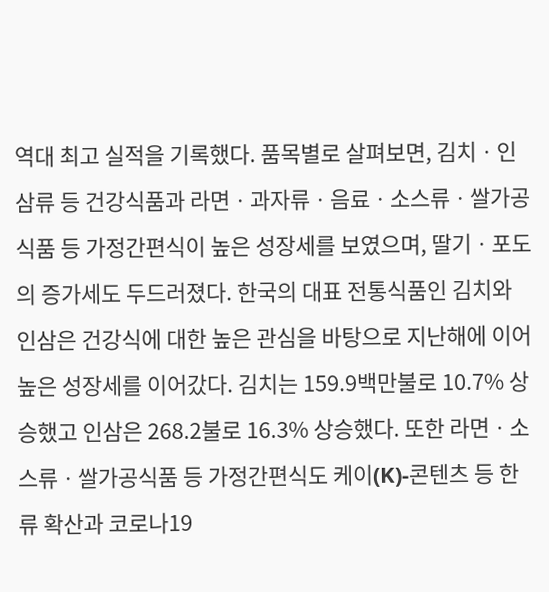역대 최고 실적을 기록했다. 품목별로 살펴보면, 김치ㆍ인삼류 등 건강식품과 라면ㆍ과자류ㆍ음료ㆍ소스류ㆍ쌀가공식품 등 가정간편식이 높은 성장세를 보였으며, 딸기ㆍ포도의 증가세도 두드러졌다. 한국의 대표 전통식품인 김치와 인삼은 건강식에 대한 높은 관심을 바탕으로 지난해에 이어 높은 성장세를 이어갔다. 김치는 159.9백만불로 10.7% 상승했고 인삼은 268.2불로 16.3% 상승했다. 또한 라면ㆍ소스류ㆍ쌀가공식품 등 가정간편식도 케이(K)-콘텐츠 등 한류 확산과 코로나19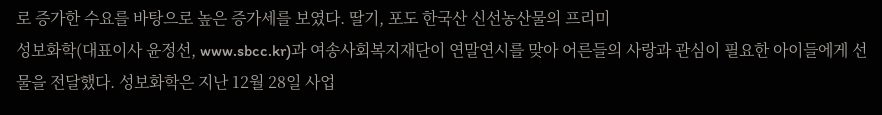로 증가한 수요를 바탕으로 높은 증가세를 보였다. 딸기, 포도 한국산 신선농산물의 프리미
성보화학(대표이사 윤정선, www.sbcc.kr)과 여송사회복지재단이 연말연시를 맞아 어른들의 사랑과 관심이 필요한 아이들에게 선물을 전달했다. 성보화학은 지난 12월 28일 사업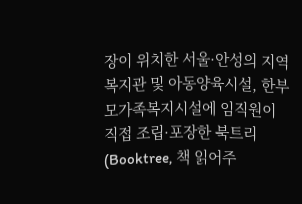장이 위치한 서울·안성의 지역복지관 및 아동양육시설, 한부모가족복지시설에 임직원이 직접 조립·포장한 북트리(Booktree, 책 읽어주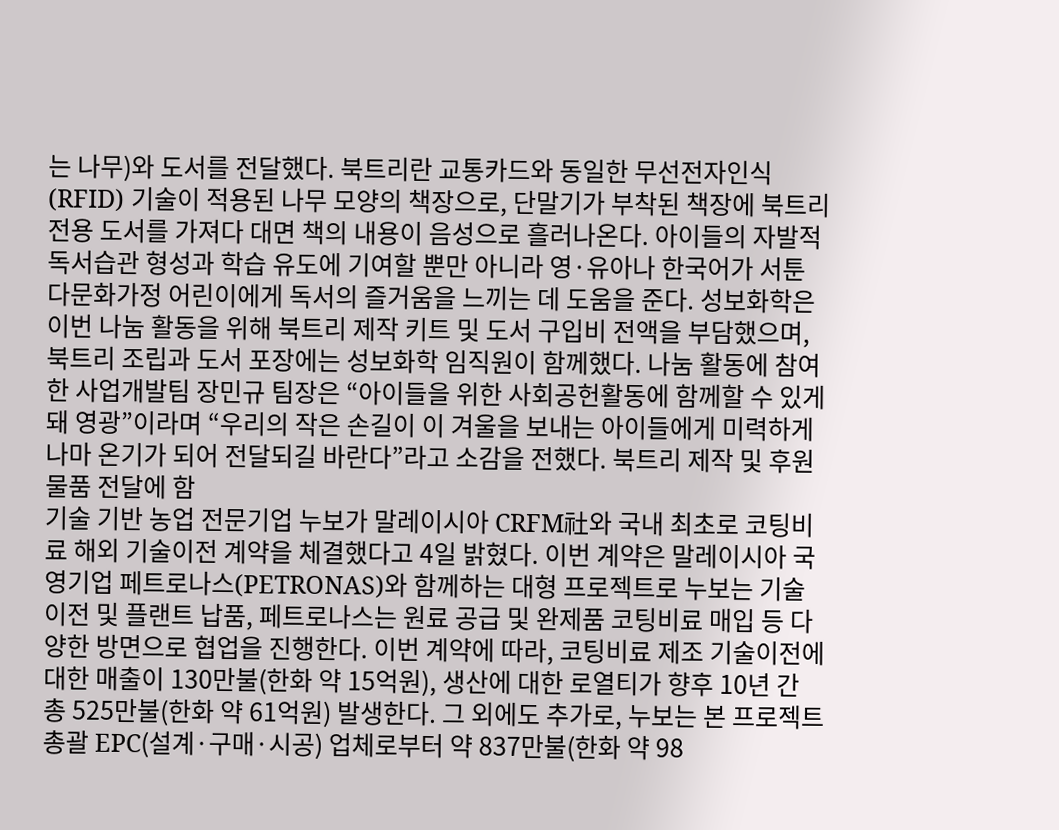는 나무)와 도서를 전달했다. 북트리란 교통카드와 동일한 무선전자인식(RFID) 기술이 적용된 나무 모양의 책장으로, 단말기가 부착된 책장에 북트리 전용 도서를 가져다 대면 책의 내용이 음성으로 흘러나온다. 아이들의 자발적 독서습관 형성과 학습 유도에 기여할 뿐만 아니라 영·유아나 한국어가 서툰 다문화가정 어린이에게 독서의 즐거움을 느끼는 데 도움을 준다. 성보화학은 이번 나눔 활동을 위해 북트리 제작 키트 및 도서 구입비 전액을 부담했으며, 북트리 조립과 도서 포장에는 성보화학 임직원이 함께했다. 나눔 활동에 참여한 사업개발팀 장민규 팀장은 “아이들을 위한 사회공헌활동에 함께할 수 있게 돼 영광”이라며 “우리의 작은 손길이 이 겨울을 보내는 아이들에게 미력하게나마 온기가 되어 전달되길 바란다”라고 소감을 전했다. 북트리 제작 및 후원 물품 전달에 함
기술 기반 농업 전문기업 누보가 말레이시아 CRFM社와 국내 최초로 코팅비료 해외 기술이전 계약을 체결했다고 4일 밝혔다. 이번 계약은 말레이시아 국영기업 페트로나스(PETRONAS)와 함께하는 대형 프로젝트로 누보는 기술이전 및 플랜트 납품, 페트로나스는 원료 공급 및 완제품 코팅비료 매입 등 다양한 방면으로 협업을 진행한다. 이번 계약에 따라, 코팅비료 제조 기술이전에 대한 매출이 130만불(한화 약 15억원), 생산에 대한 로열티가 향후 10년 간 총 525만불(한화 약 61억원) 발생한다. 그 외에도 추가로, 누보는 본 프로젝트 총괄 EPC(설계·구매·시공) 업체로부터 약 837만불(한화 약 98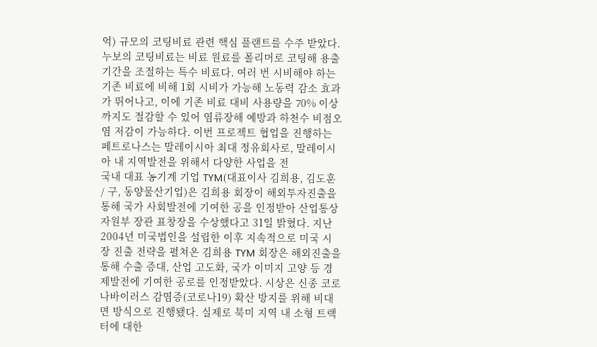억) 규모의 코팅비료 관련 핵심 플랜트를 수주 받았다. 누보의 코팅비료는 비료 원료를 폴리머로 코팅해 용출 기간을 조절하는 특수 비료다. 여러 번 시비해야 하는 기존 비료에 비해 1회 시비가 가능해 노동력 감소 효과가 뛰어나고, 이에 기존 비료 대비 사용량을 70% 이상까지도 절감할 수 있어 염류장해 예방과 하천수 비점오염 저감이 가능하다. 이번 프로젝트 협업을 진행하는 페트로나스는 말레이시아 최대 정유회사로, 말레이시아 내 지역발전을 위해서 다양한 사업을 전
국내 대표 농기계 기업 TYM(대표이사 김희용, 김도훈 / 구, 동양물산기업)은 김희용 회장이 해외투자진출을 통해 국가 사회발전에 기여한 공을 인정받아 산업통상자원부 장관 표창장을 수상했다고 31일 밝혔다. 지난 2004년 미국법인을 설립한 이후 지속적으로 미국 시장 진출 전략을 펼쳐온 김희용 TYM 회장은 해외진출을 통해 수출 증대, 산업 고도화, 국가 이미지 고양 등 경제발전에 기여한 공로를 인정받았다. 시상은 신종 코로나바이러스 감염증(코로나19) 확산 방지를 위해 비대면 방식으로 진행됐다. 실제로 북미 지역 내 소형 트랙터에 대한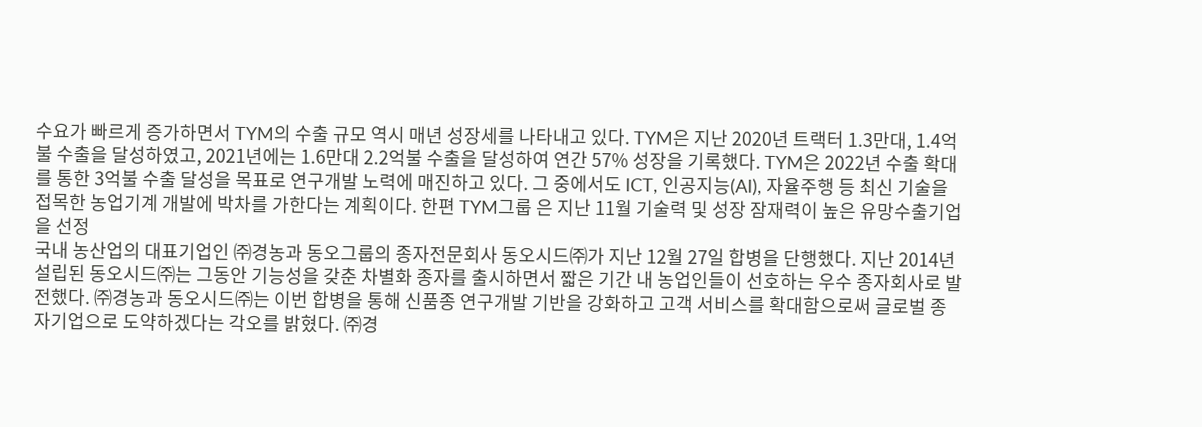수요가 빠르게 증가하면서 TYM의 수출 규모 역시 매년 성장세를 나타내고 있다. TYM은 지난 2020년 트랙터 1.3만대, 1.4억불 수출을 달성하였고, 2021년에는 1.6만대 2.2억불 수출을 달성하여 연간 57% 성장을 기록했다. TYM은 2022년 수출 확대를 통한 3억불 수출 달성을 목표로 연구개발 노력에 매진하고 있다. 그 중에서도 ICT, 인공지능(AI), 자율주행 등 최신 기술을 접목한 농업기계 개발에 박차를 가한다는 계획이다. 한편 TYM그룹 은 지난 11월 기술력 및 성장 잠재력이 높은 유망수출기업을 선정
국내 농산업의 대표기업인 ㈜경농과 동오그룹의 종자전문회사 동오시드㈜가 지난 12월 27일 합병을 단행했다. 지난 2014년 설립된 동오시드㈜는 그동안 기능성을 갖춘 차별화 종자를 출시하면서 짧은 기간 내 농업인들이 선호하는 우수 종자회사로 발전했다. ㈜경농과 동오시드㈜는 이번 합병을 통해 신품종 연구개발 기반을 강화하고 고객 서비스를 확대함으로써 글로벌 종자기업으로 도약하겠다는 각오를 밝혔다. ㈜경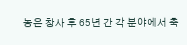농은 창사 후 65년 간 각 분야에서 축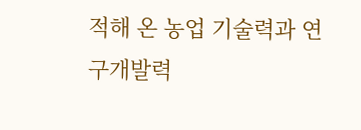적해 온 농업 기술력과 연구개발력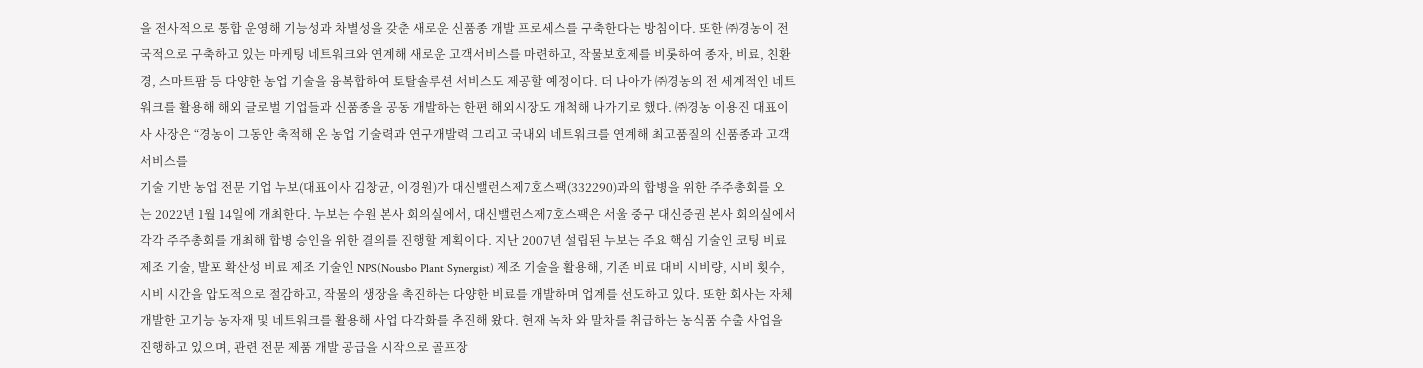을 전사적으로 통합 운영해 기능성과 차별성을 갖춘 새로운 신품종 개발 프로세스를 구축한다는 방침이다. 또한 ㈜경농이 전국적으로 구축하고 있는 마케팅 네트워크와 연계해 새로운 고객서비스를 마련하고, 작물보호제를 비롯하여 종자, 비료, 친환경, 스마트팜 등 다양한 농업 기술을 융복합하여 토탈솔루션 서비스도 제공할 예정이다. 더 나아가 ㈜경농의 전 세계적인 네트워크를 활용해 해외 글로벌 기업들과 신품종을 공동 개발하는 한편 해외시장도 개척해 나가기로 했다. ㈜경농 이용진 대표이사 사장은 “경농이 그동안 축적해 온 농업 기술력과 연구개발력 그리고 국내외 네트워크를 연계해 최고품질의 신품종과 고객서비스를
기술 기반 농업 전문 기업 누보(대표이사 김창균, 이경원)가 대신밸런스제7호스팩(332290)과의 합병을 위한 주주총회를 오는 2022년 1월 14일에 개최한다. 누보는 수원 본사 회의실에서, 대신밸런스제7호스팩은 서울 중구 대신증권 본사 회의실에서 각각 주주총회를 개최해 합병 승인을 위한 결의를 진행할 계획이다. 지난 2007년 설립된 누보는 주요 핵심 기술인 코팅 비료 제조 기술, 발포 확산성 비료 제조 기술인 NPS(Nousbo Plant Synergist) 제조 기술을 활용해, 기존 비료 대비 시비량, 시비 횟수, 시비 시간을 압도적으로 절감하고, 작물의 생장을 촉진하는 다양한 비료를 개발하며 업계를 선도하고 있다. 또한 회사는 자체 개발한 고기능 농자재 및 네트워크를 활용해 사업 다각화를 추진해 왔다. 현재 녹차 와 말차를 취급하는 농식품 수출 사업을 진행하고 있으며, 관련 전문 제품 개발 공급을 시작으로 골프장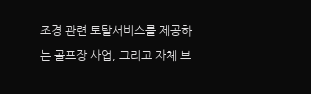조경 관련 토탈서비스를 제공하는 골프장 사업, 그리고 자체 브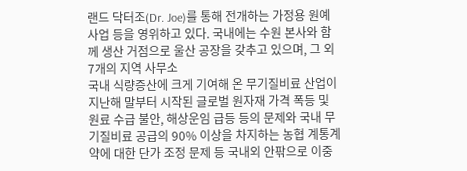랜드 닥터조(Dr. Joe)를 통해 전개하는 가정용 원예 사업 등을 영위하고 있다. 국내에는 수원 본사와 함께 생산 거점으로 울산 공장을 갖추고 있으며, 그 외 7개의 지역 사무소
국내 식량증산에 크게 기여해 온 무기질비료 산업이 지난해 말부터 시작된 글로벌 원자재 가격 폭등 및 원료 수급 불안, 해상운임 급등 등의 문제와 국내 무기질비료 공급의 90% 이상을 차지하는 농협 계통계약에 대한 단가 조정 문제 등 국내외 안팎으로 이중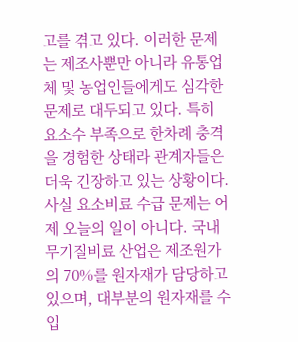고를 겪고 있다. 이러한 문제는 제조사뿐만 아니라 유통업체 및 농업인들에게도 심각한 문제로 대두되고 있다. 특히 요소수 부족으로 한차례 충격을 경험한 상태라 관계자들은 더욱 긴장하고 있는 상황이다. 사실 요소비료 수급 문제는 어제 오늘의 일이 아니다. 국내 무기질비료 산업은 제조원가의 70%를 원자재가 담당하고 있으며, 대부분의 원자재를 수입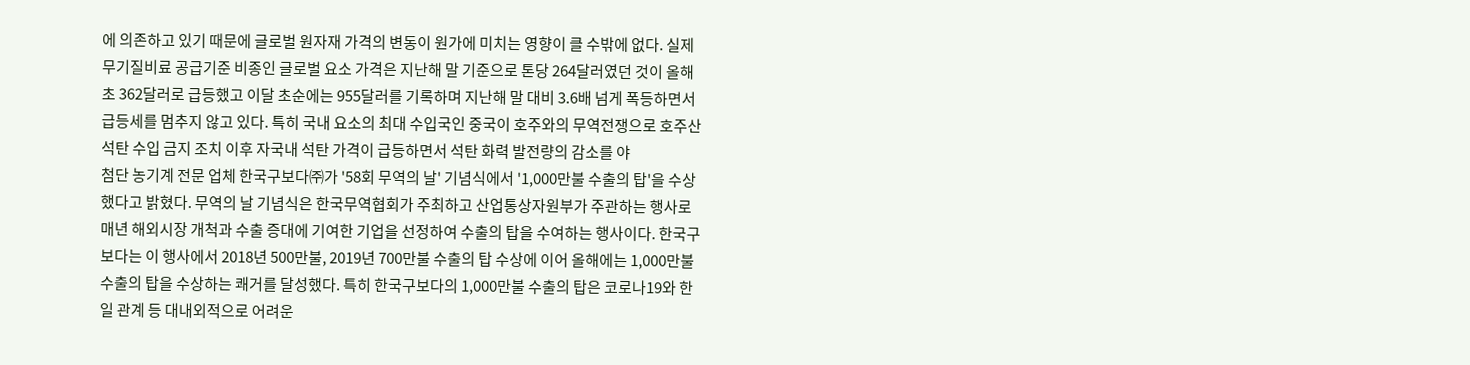에 의존하고 있기 때문에 글로벌 원자재 가격의 변동이 원가에 미치는 영향이 클 수밖에 없다. 실제 무기질비료 공급기준 비종인 글로벌 요소 가격은 지난해 말 기준으로 톤당 264달러였던 것이 올해초 362달러로 급등했고 이달 초순에는 955달러를 기록하며 지난해 말 대비 3.6배 넘게 폭등하면서 급등세를 멈추지 않고 있다. 특히 국내 요소의 최대 수입국인 중국이 호주와의 무역전쟁으로 호주산 석탄 수입 금지 조치 이후 자국내 석탄 가격이 급등하면서 석탄 화력 발전량의 감소를 야
첨단 농기계 전문 업체 한국구보다㈜가 '58회 무역의 날' 기념식에서 '1,000만불 수출의 탑'을 수상했다고 밝혔다. 무역의 날 기념식은 한국무역협회가 주최하고 산업통상자원부가 주관하는 행사로 매년 해외시장 개척과 수출 증대에 기여한 기업을 선정하여 수출의 탑을 수여하는 행사이다. 한국구보다는 이 행사에서 2018년 500만불, 2019년 700만불 수출의 탑 수상에 이어 올해에는 1,000만불 수출의 탑을 수상하는 쾌거를 달성했다. 특히 한국구보다의 1,000만불 수출의 탑은 코로나19와 한일 관계 등 대내외적으로 어려운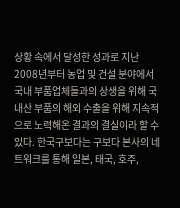상황 속에서 달성한 성과로 지난 2008년부터 농업 및 건설 분야에서 국내 부품업체들과의 상생을 위해 국내산 부품의 해외 수출을 위해 지속적으로 노력해온 결과의 결실이라 할 수 있다. 한국구보다는 구보다 본사의 네트워크를 통해 일본, 태국, 호주,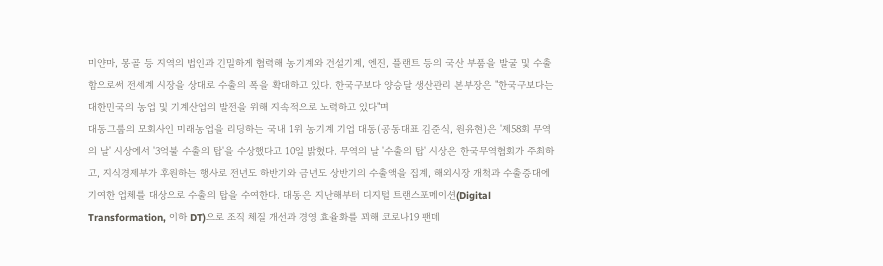미얀마, 몽골 등 지역의 법인과 긴밀하게 협력해 농기계와 건설기계, 엔진, 플랜트 등의 국산 부품을 발굴 및 수출함으로써 전세계 시장을 상대로 수출의 폭을 확대하고 있다. 한국구보다 양승달 생산관리 본부장은 "한국구보다는 대한민국의 농업 및 기계산업의 발전을 위해 지속적으로 노력하고 있다"며
대동그룹의 모회사인 미래농업을 리딩하는 국내 1위 농기계 기업 대동(공동대표 김준식, 원유현)은 '제58회 무역의 날' 시상에서 '3억불 수출의 탑'을 수상했다고 10일 밝혔다. 무역의 날 '수출의 탑' 시상은 한국무역협회가 주최하고, 지식경제부가 후원하는 행사로 전년도 하반기와 금년도 상반기의 수출액을 집계, 해외시장 개척과 수출증대에 기여한 업체를 대상으로 수출의 탑을 수여한다. 대동은 지난해부터 디지털 트랜스포메이션(Digital Transformation, 이하 DT)으로 조직 체질 개선과 경영 효율화를 꾀해 코로나19 팬데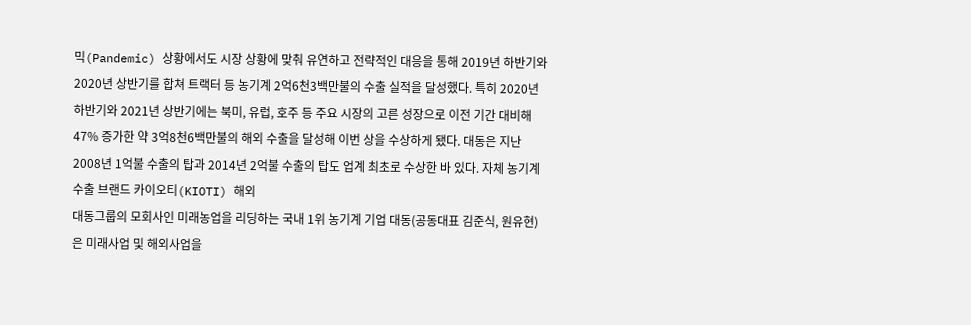믹(Pandemic) 상황에서도 시장 상황에 맞춰 유연하고 전략적인 대응을 통해 2019년 하반기와 2020년 상반기를 합쳐 트랙터 등 농기계 2억6천3백만불의 수출 실적을 달성했다. 특히 2020년 하반기와 2021년 상반기에는 북미, 유럽, 호주 등 주요 시장의 고른 성장으로 이전 기간 대비해 47% 증가한 약 3억8천6백만불의 해외 수출을 달성해 이번 상을 수상하게 됐다. 대동은 지난 2008년 1억불 수출의 탑과 2014년 2억불 수출의 탑도 업계 최초로 수상한 바 있다. 자체 농기계 수출 브랜드 카이오티(KIOTI) 해외
대동그룹의 모회사인 미래농업을 리딩하는 국내 1위 농기계 기업 대동(공동대표 김준식, 원유현)은 미래사업 및 해외사업을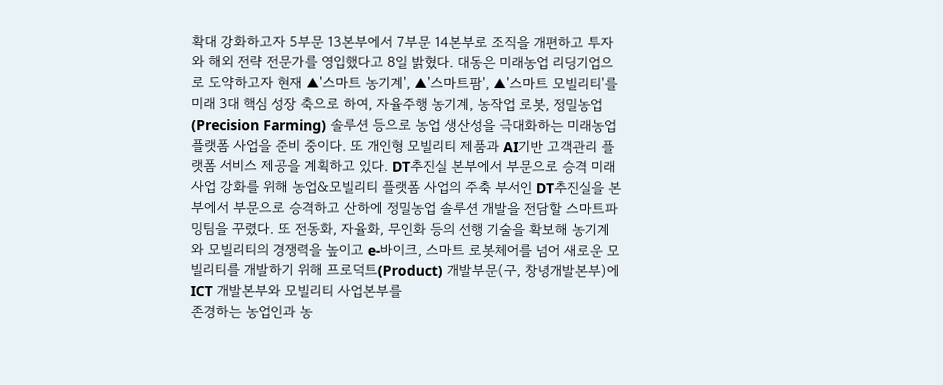확대 강화하고자 5부문 13본부에서 7부문 14본부로 조직을 개편하고 투자와 해외 전략 전문가를 영입했다고 8일 밝혔다. 대동은 미래농업 리딩기업으로 도약하고자 현재 ▲'스마트 농기계', ▲'스마트팜', ▲'스마트 모빌리티'를 미래 3대 핵심 성장 축으로 하여, 자율주행 농기계, 농작업 로봇, 정밀농업 (Precision Farming) 솔루션 등으로 농업 생산성을 극대화하는 미래농업 플랫폼 사업을 준비 중이다. 또 개인형 모빌리티 제품과 AI기반 고객관리 플랫폼 서비스 제공을 계획하고 있다. DT추진실 본부에서 부문으로 승격 미래사업 강화를 위해 농업&모빌리티 플랫폼 사업의 주축 부서인 DT추진실을 본부에서 부문으로 승격하고 산하에 정밀농업 솔루션 개발을 전담할 스마트파밍팀을 꾸렸다. 또 전동화, 자율화, 무인화 등의 선행 기술을 확보해 농기계와 모빌리티의 경쟁력을 높이고 e-바이크, 스마트 로봇체어를 넘어 새로운 모빌리티를 개발하기 위해 프로덕트(Product) 개발부문(구, 창녕개발본부)에 ICT 개발본부와 모빌리티 사업본부를
존경하는 농업인과 농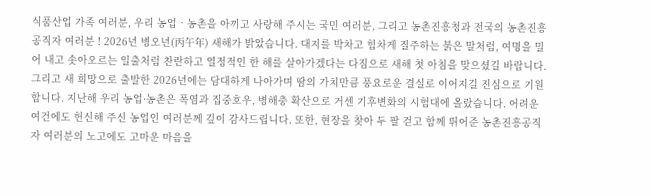식품산업 가족 여러분, 우리 농업‧농촌을 아끼고 사랑해 주시는 국민 여러분, 그리고 농촌진흥청과 전국의 농촌진흥 공직자 여러분 ! 2026년 병오년(丙午年) 새해가 밝았습니다. 대지를 박차고 힘차게 질주하는 붉은 말처럼, 여명을 밀어 내고 솟아오르는 일출처럼 찬란하고 열정적인 한 해를 살아가겠다는 다짐으로 새해 첫 아침을 맞으셨길 바랍니다. 그리고 새 희망으로 출발한 2026년에는 담대하게 나아가며 땀의 가치만큼 풍요로운 결실로 이어지길 진심으로 기원합니다. 지난해 우리 농업·농촌은 폭염과 집중호우, 병해충 확산으로 거센 기후변화의 시험대에 올랐습니다. 어려운 여건에도 헌신해 주신 농업인 여러분께 깊이 감사드립니다. 또한, 현장을 찾아 두 팔 걷고 함께 뛰어준 농촌진흥공직자 여러분의 노고에도 고마운 마음을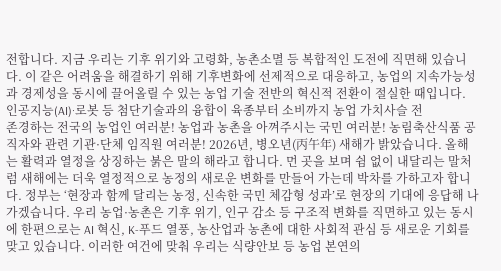전합니다. 지금 우리는 기후 위기와 고령화, 농촌소멸 등 복합적인 도전에 직면해 있습니다. 이 같은 어려움을 해결하기 위해 기후변화에 선제적으로 대응하고, 농업의 지속가능성과 경제성을 동시에 끌어올릴 수 있는 농업 기술 전반의 혁신적 전환이 절실한 때입니다. 인공지능(AI)·로봇 등 첨단기술과의 융합이 육종부터 소비까지 농업 가치사슬 전
존경하는 전국의 농업인 여러분! 농업과 농촌을 아껴주시는 국민 여러분! 농림축산식품 공직자와 관련 기관·단체 임직원 여러분! 2026년, 병오년(丙午年) 새해가 밝았습니다. 올해는 활력과 열정을 상징하는 붉은 말의 해라고 합니다. 먼 곳을 보며 쉼 없이 내달리는 말처럼 새해에는 더욱 열정적으로 농정의 새로운 변화를 만들어 가는데 박차를 가하고자 합니다. 정부는 ‘현장과 함께 달리는 농정, 신속한 국민 체감형 성과’로 현장의 기대에 응답해 나가겠습니다. 우리 농업·농촌은 기후 위기, 인구 감소 등 구조적 변화를 직면하고 있는 동시에 한편으로는 AI 혁신, K-푸드 열풍, 농산업과 농촌에 대한 사회적 관심 등 새로운 기회를 맞고 있습니다. 이러한 여건에 맞춰 우리는 식량안보 등 농업 본연의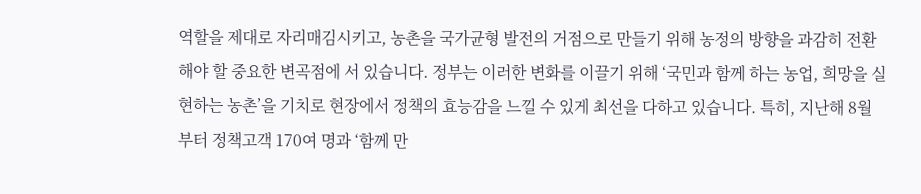역할을 제대로 자리매김시키고, 농촌을 국가균형 발전의 거점으로 만들기 위해 농정의 방향을 과감히 전환해야 할 중요한 변곡점에 서 있습니다. 정부는 이러한 변화를 이끌기 위해 ‘국민과 함께 하는 농업, 희망을 실현하는 농촌’을 기치로 현장에서 정책의 효능감을 느낄 수 있게 최선을 다하고 있습니다. 특히, 지난해 8월부터 정책고객 170여 명과 ‘함께 만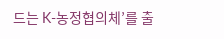드는 K-농정협의체’를 출